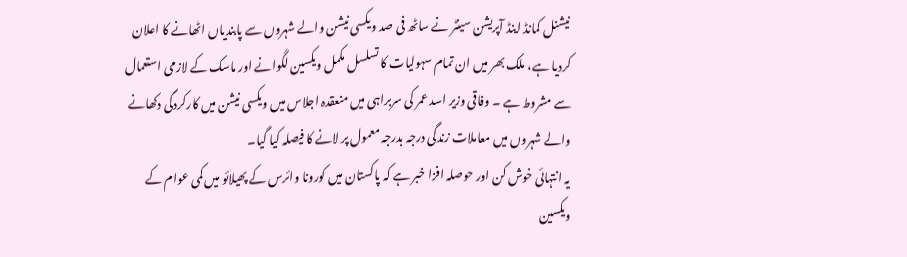نیشنل کمانڈ اینڈ آپریشن سینٹر نے ساٹھ فی صد ویکسی نیشن والے شہروں سے پابندیاں اٹھانے کا اعلان کردیا ہے، ملک بھر میں ان تمام سہولیات کا تسلسل مکمل ویکسین لگوانے اور ماسک کے لازمی استعمال سے مشروط ہے ۔ وفاقی وزیر اسد عمر کی سربراہی میں منعقدہ اجلاس میں ویکسی نیشن میں کارکردگی دکھانے والے شہروں میں معاملات زندگی درجہ بدرجہ معمول پر لانے کا فیصلہ کیا گیا۔
یہ انتہائی خوش کن اور حوصلہ افزا خبر ہے کہ پاکستان میں کورونا وائرس کے پھیلائو میں کمی عوام کے ویکسین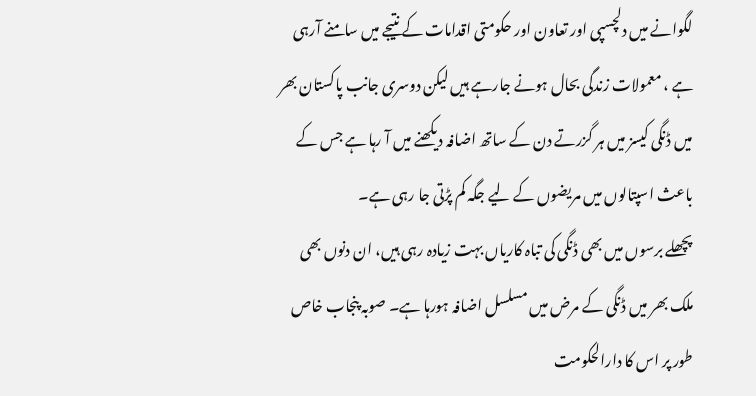لگوانے میں دلچسپی اور تعاون اور حکومتی اقدامات کے نتیجے میں سامنے آرہی ہے ، معمولات زندگی بحال ہونے جارہے ہیں لیکن دوسری جانب پاکستان بھر میں ڈنگی کیسز میں ہر گزرتے دن کے ساتھ اضافہ دیکھنے میں آ رہا ہے جس کے باعث اسپتالوں میں مریضوں کے لیے جگہ کم پڑتی جا رہی ہے۔
پچھلے برسوں میں بھی ڈنگی کی تباہ کاریاں بہت زیادہ رہی ہیں، ان دنوں بھی ملک بھر میں ڈنگی کے مرض میں مسلسل اضافہ ہورہا ہے۔ صوبہ پنجاب خاص طور پر اس کا دارالحکومت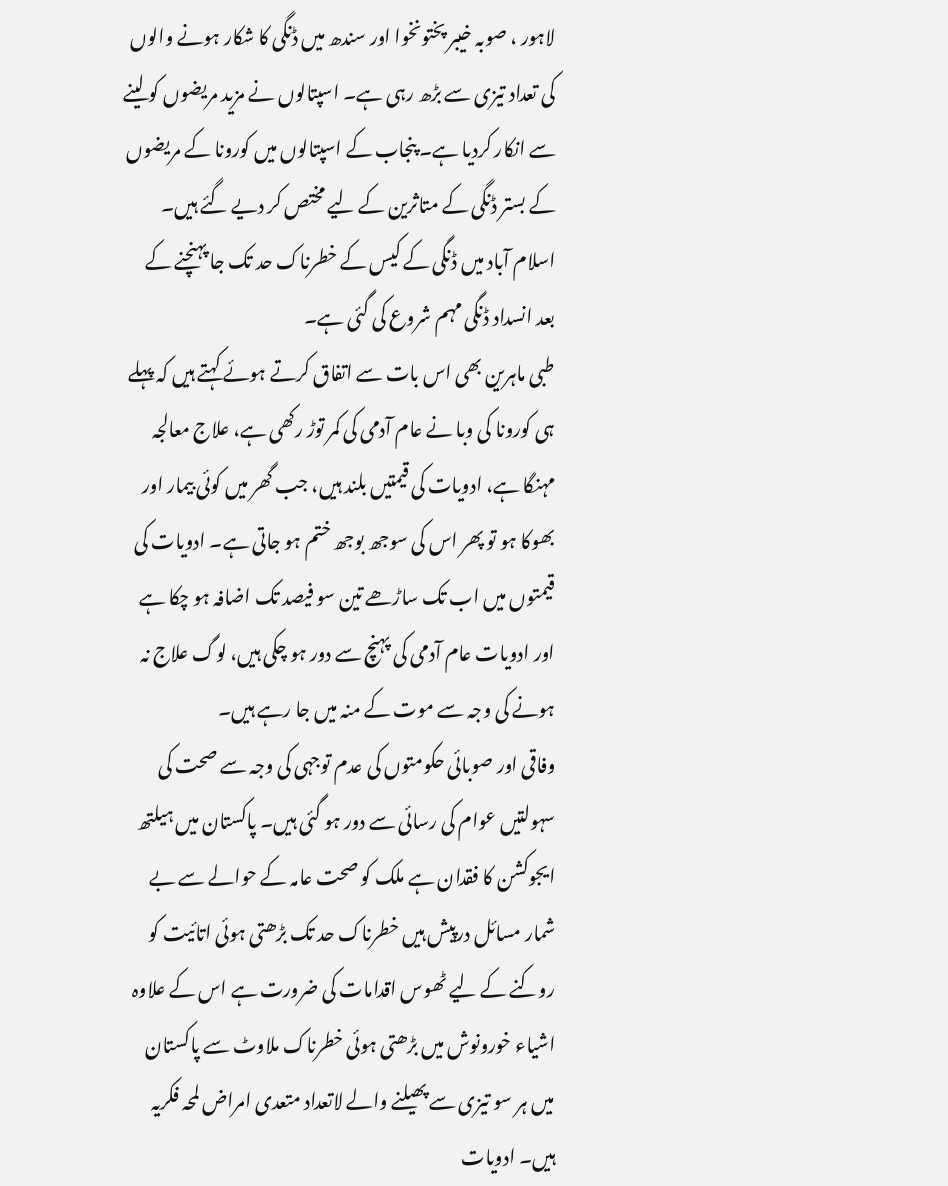لاہور ، صوبہ خیبر پختونخوا اور سندھ میں ڈنگی کا شکار ہونے والوں کی تعداد تیزی سے بڑھ رہی ہے۔ اسپتالوں نے مزید مریضوں کو لینے سے انکار کردیا ہے۔ پنجاب کے اسپتالوں میں کورونا کے مریضوں کے بستر ڈنگی کے متاثرین کے لیے مختص کر دیے گئے ہیں۔ اسلام آباد میں ڈنگی کے کیس کے خطرناک حد تک جا پہنچنے کے بعد انسداد ڈنگی مہم شروع کی گئی ہے۔
طبی ماہرین بھی اس بات سے اتفاق کرتے ہوئے کہتے ہیں کہ پہلے ہی کورونا کی وبا نے عام آدمی کی کمر توڑ رکھی ہے، علاج معالجہ مہنگا ہے، ادویات کی قیمتیں بلند ہیں، جب گھر میں کوئی بیمار اور بھوکا ہو تو پھر اس کی سوجھ بوجھ ختم ہو جاتی ہے۔ ادویات کی قیمتوں میں اب تک ساڑھے تین سو فیصد تک اضافہ ہو چکا ہے اور ادویات عام آدمی کی پہنچ سے دور ہو چکی ہیں، لوگ علاج نہ ہونے کی وجہ سے موت کے منہ میں جا رہے ہیں۔
وفاقی اور صوبائی حکومتوں کی عدم توجہی کی وجہ سے صحت کی سہولتیں عوام کی رسائی سے دور ہو گئی ہیں۔ پاکستان میں ہیلتھ ایجوکشن کا فقدان ہے ملک کو صحت عامہ کے حوالے سے بے شمار مسائل درپیش ہیں خطرناک حد تک بڑھتی ہوئی اتائیت کو روکنے کے لیے ٹھوس اقدامات کی ضرورت ہے اس کے علاوہ اشیاء خورونوش میں بڑھتی ہوئی خطرناک ملاوٹ سے پاکستان میں ہر سو تیزی سے پھیلنے والے لاتعداد متعدی امراض لمحہ فکریہ ہیں۔ ادویات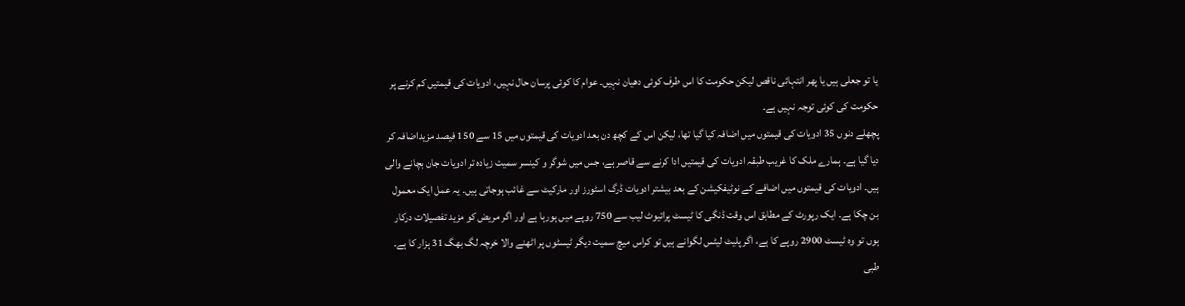یا تو جعلی ہیں یا پھر انتہائی ناقص لیکن حکومت کا اس طرف کوئی دھیان نہیں۔ عوام کا کوئی پرسان حال نہیں، ادویات کی قیمتیں کم کرنے پر حکومت کی کوئی توجہ نہیں ہے۔
پچھلے دنوں 35 ادویات کی قیمتوں میں اضافہ کیا گیا تھا، لیکن اس کے کچھ دن بعد ادویات کی قیمتوں میں 15 سے 150 فیصد مزیداضافہ کر دیا گیا ہے۔ ہمارے ملک کا غریب طبقہ ادویات کی قیمتیں ادا کرنے سے قاصر ہے، جس میں شوگر و کینسر سمیت زیادہ تر ادویات جان بچانے والی ہیں۔ ادویات کی قیمتوں میں اضافے کے نوٹیفکیشن کے بعد بیشتر ادویات ڈرگ اسٹورز اور مارکیٹ سے غائب ہوجاتی ہیں۔ یہ عمل ایک معمول بن چکا ہے۔ ایک رپورٹ کے مطابق اس وقت ڈنگی کا ٹیسٹ پرائیوٹ لیب سے 750 روپے میں ہورہا ہے اور اگر مریض کو مزید تفصیلات درکار ہوں تو وہ ٹیسٹ 2900 روپے کا ہے، اگر پلیٹ لیٹس لگوانے ہیں تو کراس میچ سمیت دیگر ٹیسٹوں پر اٹھنے والا خرچہ لگ بھگ 31 ہزار کا ہے۔
طبی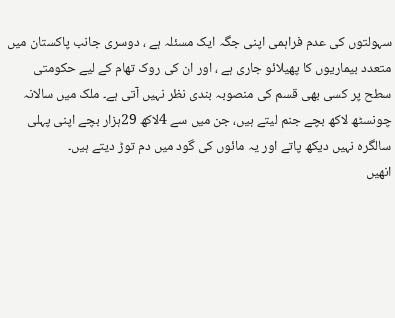سہولتوں کی عدم فراہمی اپنی جگہ ایک مسئلہ ہے ، دوسری جانب پاکستان میں متعدد بیماریوں کا پھیلائو جاری ہے ، اور ان کی روک تھام کے لیے حکومتی سطح پر کسی بھی قسم کی منصوبہ بندی نظر نہیں آتی ہے۔ ملک میں سالانہ چونسٹھ لاکھ بچے جنم لیتے ہیں، جن میں سے 4لاکھ 29ہزار بچے اپنی پہلی سالگرہ نہیں دیکھ پاتے اور یہ مائوں کی گود میں دم توڑ دیتے ہیں۔
انھیں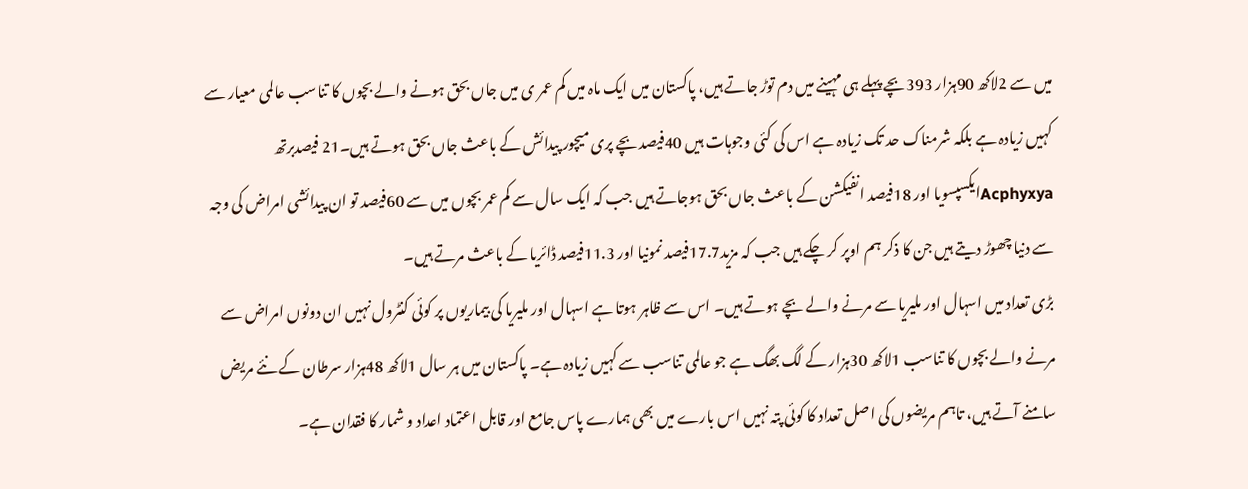میں سے 2لاکھ 90ہزار 393بچے پہلے ہی مہینے میں دم توڑ جاتے ہیں، پاکستان میں ایک ماہ میں کم عمر ی میں جاں بحق ہونے والے بچوں کا تناسب عالمی معیار سے کہیں زیادہ ہے بلکہ شرمناک حد تک زیادہ ہے اس کی کئی وجوہات ہیں 40فیصد بچے پری میچور پیدائش کے باعث جاں بحق ہوتے ہیں۔21 فیصدبرتھ Acphyxyaایکسپسویا اور 18فیصد انفیکشن کے باعث جاں بحق ہوجاتے ہیں جب کہ ایک سال سے کم عمر بچوں میں سے 60فیصد تو ان پیدائشی امراض کی وجہ سے دنیا چھوڑ دیتے ہیں جن کا ذکر ہم اوپر کر چکے ہیں جب کہ مزید17.7فیصد نمونیا اور 11.3فیصد ڈائریا کے باعث مرتے ہیں۔
بڑی تعداد میں اسہال اور ملیریا سے مرنے والے بچے ہوتے ہیں۔ اس سے ظاہر ہوتا ہے اسہال اور ملیریا کی بیماریوں پر کوئی کنٹرول نہیں ان دونوں امراض سے مرنے والے بچوں کا تناسب 1لاکھ 30ہزار کے لگ بھگ ہے جو عالمی تناسب سے کہیں زیادہ ہے۔ پاکستان میں ہر سال 1لاکھ 48ہزار سرطان کے نئے مریض سامنے آتے ہیں، تاہم مریضوں کی اصل تعداد کا کوئی پتہ نہیں اس بارے میں بھی ہمارے پاس جامع اور قابل اعتماد اعداد و شمار کا فقدان ہے۔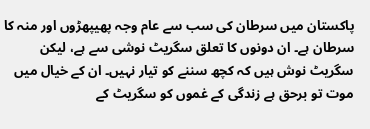پاکستان میں سرطان کی سب سے عام وجہ پھیپھڑوں اور منہ کا سرطان ہے۔ ان دونوں کا تعلق سگریٹ نوشی سے ہے، لیکن سگریٹ نوش ہیں کہ کچھ سننے کو تیار نہیں۔ ان کے خیال میں موت تو برحق ہے زندگی کے غموں کو سگریٹ کے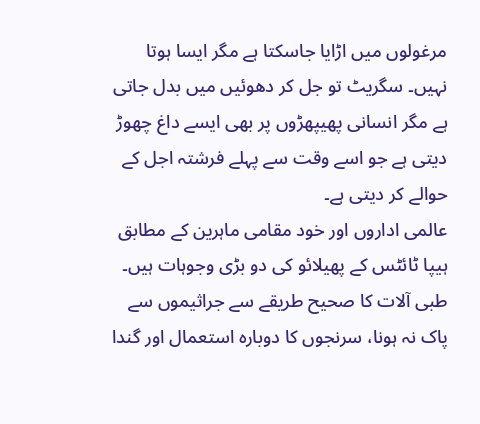مرغولوں میں اڑایا جاسکتا ہے مگر ایسا ہوتا نہیں۔ سگریٹ تو جل کر دھوئیں میں بدل جاتی ہے مگر انسانی پھیپھڑوں پر بھی ایسے داغ چھوڑ دیتی ہے جو اسے وقت سے پہلے فرشتہ اجل کے حوالے کر دیتی ہے۔
عالمی اداروں اور خود مقامی ماہرین کے مطابق ہیپا ٹائٹس کے پھیلائو کی دو بڑی وجوہات ہیں۔ طبی آلات کا صحیح طریقے سے جراثیموں سے پاک نہ ہونا، سرنجوں کا دوبارہ استعمال اور گندا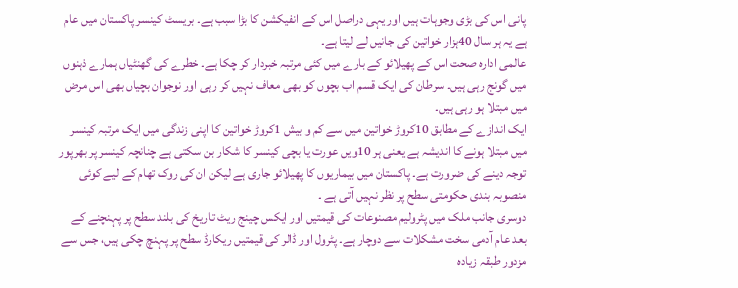پانی اس کی بڑی وجوہات ہیں اور یہی دراصل اس کے انفیکشن کا بڑا سبب ہے۔ بریسٹ کینسر پاکستان میں عام ہے یہ ہر سال 40ہزار خواتین کی جانیں لے لیتا ہے۔
عالمی ادارہ صحت اس کے پھیلائو کے بارے میں کئی مرتبہ خبردار کر چکا ہے۔ خطرے کی گھنٹیاں ہمارے ذہنوں میں گونج رہی ہیں۔ سرطان کی ایک قسم اب بچوں کو بھی معاف نہیں کر رہی اور نوجوان بچیاں بھی اس مرض میں مبتلا ہو رہی ہیں۔
ایک اندازے کے مطابق 10کروڑ خواتین میں سے کم و بیش 1کروڑ خواتین کا اپنی زندگی میں ایک مرتبہ کینسر میں مبتلا ہونے کا اندیشہ ہے یعنی ہر 10ویں عورت یا بچی کینسر کا شکار بن سکتی ہے چنانچہ کینسر پر بھرپور توجہ دینے کی ضرورت ہے۔ پاکستان میں بیماریوں کا پھیلائو جاری ہے لیکن ان کی روک تھام کے لیے کوئی منصوبہ بندی حکومتی سطح پر نظر نہیں آتی ہے ۔
دوسری جانب ملک میں پٹرولیم مصنوعات کی قیمتیں اور ایکس چینج ریٹ تاریخ کی بلند سطح پر پہنچنے کے بعد عام آدمی سخت مشکلات سے دوچار ہے۔ پٹرول اور ڈالر کی قیمتیں ریکارڈ سطح پر پہنچ چکی ہیں، جس سے مزدور طبقہ زیادہ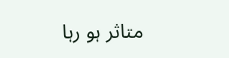متاثر ہو رہا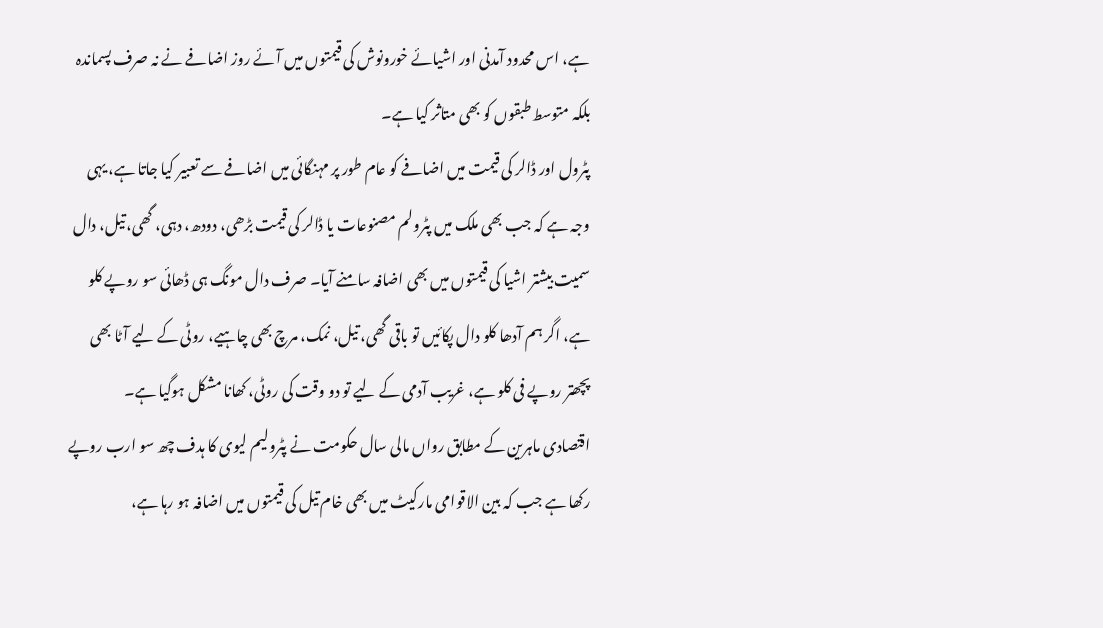ہے، اس محدود آمدنی اور اشیائے خورونوش کی قیمتوں میں آئے روز اضافے نے نہ صرف پسماندہ بلکہ متوسط طبقوں کو بھی متاثر کیا ہے۔
پٹرول اور ڈالر کی قیمت میں اضافے کو عام طور پر مہنگائی میں اضافے سے تعبیر کیا جاتا ہے، یہی وجہ ہے کہ جب بھی ملک میں پٹرولم مصنوعات یا ڈالر کی قیمت بڑھی، دودھ، دہی، گھی، تیل، دال سمیت بیشتر اشیا کی قیمتوں میں بھی اضافہ سامنے آیا۔ صرف دال مونگ ہی ڈھائی سو روپے کلو ہے، اگر ہم آدھا کلو دال پکائیں تو باقی گھی، تیل، نمک، مرچ بھی چاہیے، روٹی کے لیے آٹا بھی پچھتر روپے فی کلو ہے، غریب آدمی کے لیے تو دو وقت کی روٹی، کھانا مشکل ہوگیا ہے۔
اقتصادی ماہرین کے مطابق رواں مالی سال حکومت نے پٹرولیم لیوی کا ہدف چھ سو ارب روپے رکھا ہے جب کہ بین الاقوامی مارکیٹ میں بھی خام تیل کی قیمتوں میں اضافہ ہو رہا ہے،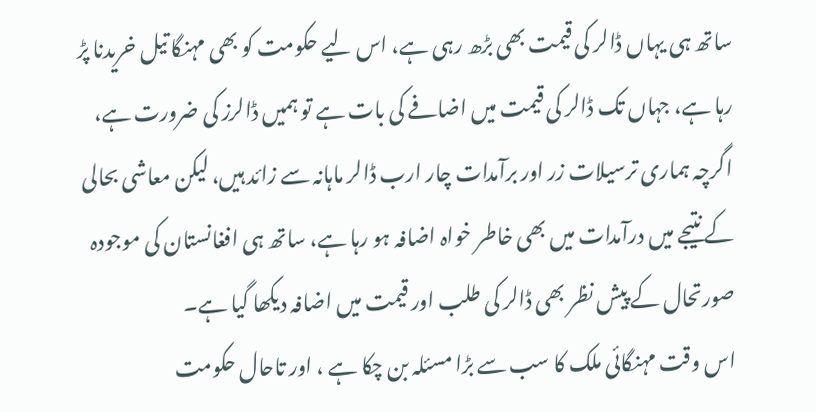ساتھ ہی یہاں ڈالر کی قیمت بھی بڑھ رہی ہے، اس لیے حکومت کو بھی مہنگا تیل خریدنا پڑ رہا ہے، جہاں تک ڈالر کی قیمت میں اضافے کی بات ہے تو ہمیں ڈالرز کی ضرورت ہے، اگرچہ ہماری ترسیلات زر اور برآمدات چار ارب ڈالر ماہانہ سے زائد ہیں، لیکن معاشی بحالی کے نتیجے میں درآمدات میں بھی خاطر خواہ اضافہ ہو رہا ہے، ساتھ ہی افغانستان کی موجودہ صورتحال کے پیش نظر بھی ڈالر کی طلب اور قیمت میں اضافہ دیکھا گیا ہے۔
اس وقت مہنگائی ملک کا سب سے بڑا مسئلہ بن چکا ہے ، اور تاحال حکومت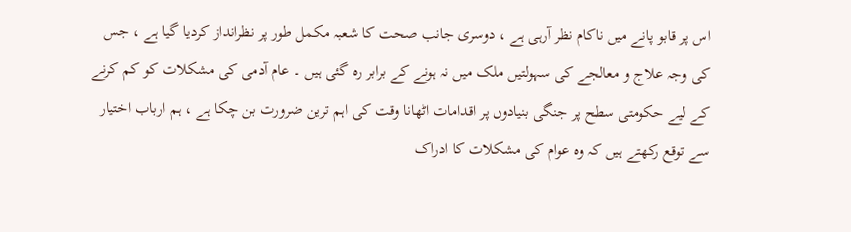اس پر قابو پانے میں ناکام نظر آرہی ہے ، دوسری جانب صحت کا شعبہ مکمل طور پر نظرانداز کردیا گیا ہے ، جس کی وجہ علاج و معالجے کی سہولتیں ملک میں نہ ہونے کے برابر رہ گئی ہیں ۔ عام آدمی کی مشکلات کو کم کرنے کے لیے حکومتی سطح پر جنگی بنیادوں پر اقدامات اٹھانا وقت کی اہم ترین ضرورت بن چکا ہے ، ہم ارباب اختیار سے توقع رکھتے ہیں کہ وہ عوام کی مشکلات کا ادراک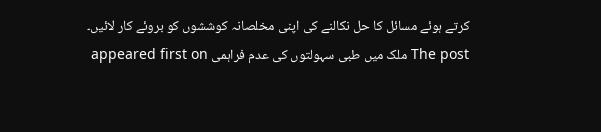کرتے ہوئے مسائل کا حل نکالنے کی اپنی مخلصانہ کوششوں کو بروئے کار لائیں۔
The post ملک میں طبی سہولتوں کی عدم فراہمی appeared first on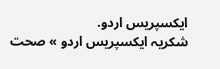ایکسپریس اردو.
شکریہ ایکسپریس اردو » صحت